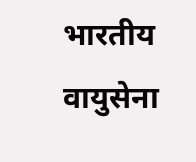भारतीय वायुसेना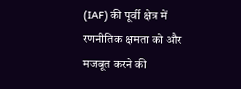(IAF) की पूर्वी क्षेत्र में रणनीतिक क्षमता को और मजबूत करने की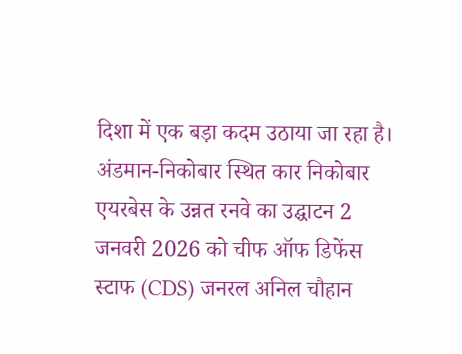दिशा में एक बड़ा कदम उठाया जा रहा है। अंडमान-निकोबार स्थित कार निकोबार एयरबेस के उन्नत रनवे का उद्घाटन 2 जनवरी 2026 को चीफ ऑफ डिफेंस स्टाफ (CDS) जनरल अनिल चौहान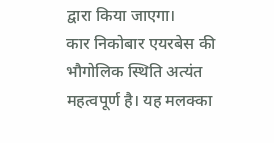द्वारा किया जाएगा।
कार निकोबार एयरबेस की भौगोलिक स्थिति अत्यंत महत्वपूर्ण है। यह मलक्का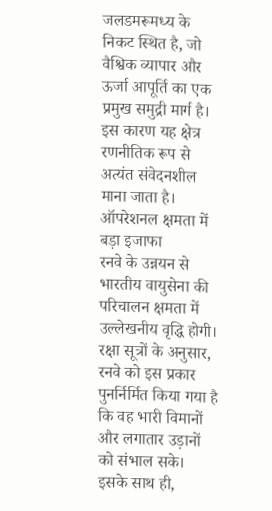जलडमरूमध्य के निकट स्थित है, जो वैश्विक व्यापार और ऊर्जा आपूर्ति का एक प्रमुख समुद्री मार्ग है। इस कारण यह क्षेत्र रणनीतिक रूप से अत्यंत संवेदनशील माना जाता है।
ऑपरेशनल क्षमता में बड़ा इजाफा
रनवे के उन्नयन से भारतीय वायुसेना की परिचालन क्षमता में उल्लेखनीय वृद्धि होगी। रक्षा सूत्रों के अनुसार, रनवे को इस प्रकार पुनर्निर्मित किया गया है कि वह भारी विमानों और लगातार उड़ानों को संभाल सके।
इसके साथ ही,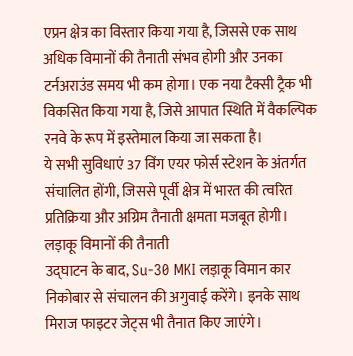एप्रन क्षेत्र का विस्तार किया गया है, जिससे एक साथ अधिक विमानों की तैनाती संभव होगी और उनका टर्नअराउंड समय भी कम होगा। एक नया टैक्सी ट्रैक भी विकसित किया गया है, जिसे आपात स्थिति में वैकल्पिक रनवे के रूप में इस्तेमाल किया जा सकता है।
ये सभी सुविधाएं 37 विंग एयर फोर्स स्टेशन के अंतर्गत संचालित होंगी, जिससे पूर्वी क्षेत्र में भारत की त्वरित प्रतिक्रिया और अग्रिम तैनाती क्षमता मजबूत होगी।
लड़ाकू विमानों की तैनाती
उद्घाटन के बाद, Su-30 MKI लड़ाकू विमान कार निकोबार से संचालन की अगुवाई करेंगे। इनके साथ मिराज फाइटर जेट्स भी तैनात किए जाएंगे।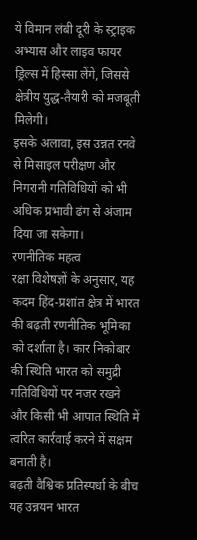ये विमान लंबी दूरी के स्ट्राइक अभ्यास और लाइव फायर ड्रिल्स में हिस्सा लेंगे, जिससे क्षेत्रीय युद्ध-तैयारी को मजबूती मिलेगी।
इसके अलावा, इस उन्नत रनवे से मिसाइल परीक्षण और निगरानी गतिविधियों को भी अधिक प्रभावी ढंग से अंजाम दिया जा सकेगा।
रणनीतिक महत्व
रक्षा विशेषज्ञों के अनुसार, यह कदम हिंद-प्रशांत क्षेत्र में भारत की बढ़ती रणनीतिक भूमिका को दर्शाता है। कार निकोबार की स्थिति भारत को समुद्री गतिविधियों पर नजर रखने और किसी भी आपात स्थिति में त्वरित कार्रवाई करने में सक्षम बनाती है।
बढ़ती वैश्विक प्रतिस्पर्धा के बीच यह उन्नयन भारत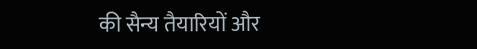की सैन्य तैयारियों और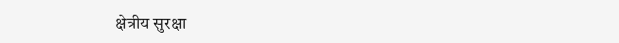क्षेत्रीय सुरक्षा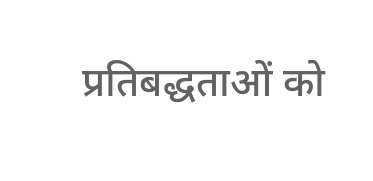प्रतिबद्धताओं को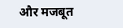और मजबूत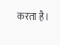करता है।